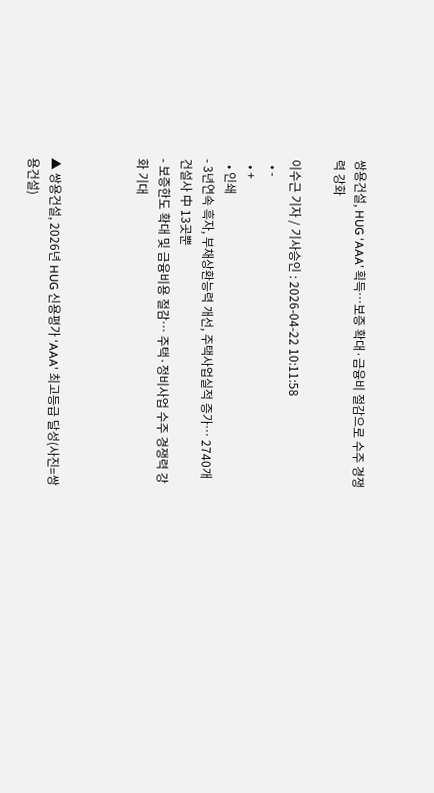쌍용건설, HUG ‘AAA’ 획득…보증 확대·금융비 절감으로 수주 경쟁력 강화

이수근 기자 / 기사승인 : 2026-04-22 10:11:58
  • -
  • +
  • 인쇄
- 3년연속 흑자, 부채상환능력 개선, 주택사업실적 증가… 2740개 건설사 中 13곳뿐
- 보증한도 확대 및 금융비용 절감… 주택·정비사업 수주 경쟁력 강화 기대



▲ 쌍용건설, 2026년 HUG 신용평가 ‘AAA' 최고등급 달성(사진=쌍용건설)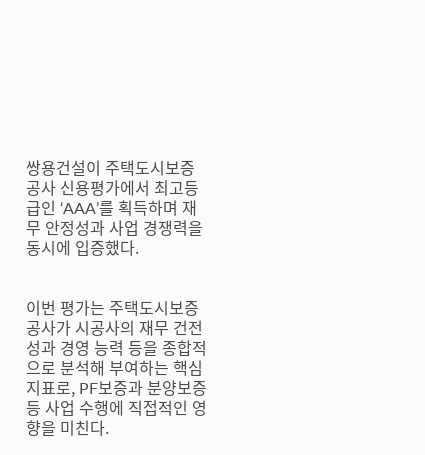쌍용건설이 주택도시보증공사 신용평가에서 최고등급인 ‘AAA’를 획득하며 재무 안정성과 사업 경쟁력을 동시에 입증했다.


이번 평가는 주택도시보증공사가 시공사의 재무 건전성과 경영 능력 등을 종합적으로 분석해 부여하는 핵심 지표로, PF보증과 분양보증 등 사업 수행에 직접적인 영향을 미친다.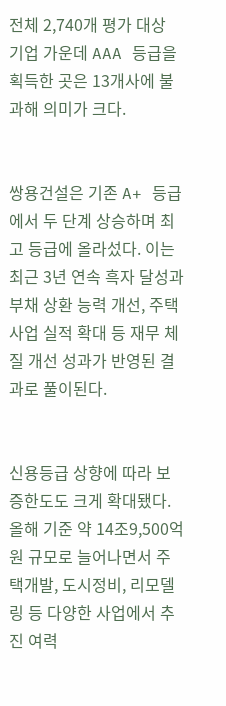전체 2,740개 평가 대상 기업 가운데 AAA 등급을 획득한 곳은 13개사에 불과해 의미가 크다.


쌍용건설은 기존 A+ 등급에서 두 단계 상승하며 최고 등급에 올라섰다. 이는 최근 3년 연속 흑자 달성과 부채 상환 능력 개선, 주택사업 실적 확대 등 재무 체질 개선 성과가 반영된 결과로 풀이된다.


신용등급 상향에 따라 보증한도도 크게 확대됐다. 올해 기준 약 14조9,500억 원 규모로 늘어나면서 주택개발, 도시정비, 리모델링 등 다양한 사업에서 추진 여력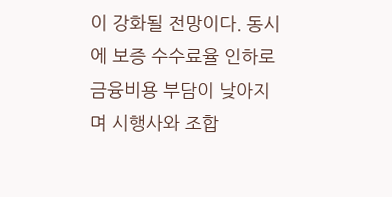이 강화될 전망이다. 동시에 보증 수수료율 인하로 금융비용 부담이 낮아지며 시행사와 조합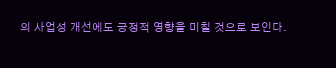의 사업성 개선에도 긍정적 영향을 미칠 것으로 보인다.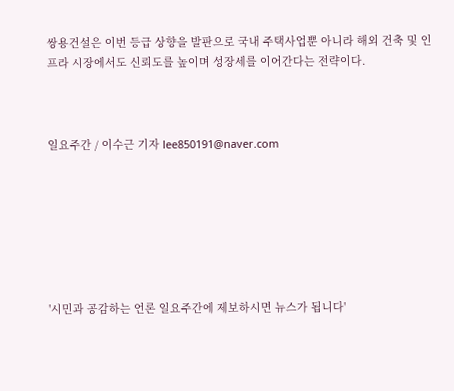쌍용건설은 이번 등급 상향을 발판으로 국내 주택사업뿐 아니라 해외 건축 및 인프라 시장에서도 신뢰도를 높이며 성장세를 이어간다는 전략이다.



일요주간 / 이수근 기자 lee850191@naver.com







'시민과 공감하는 언론 일요주간에 제보하시면 뉴스가 됩니다'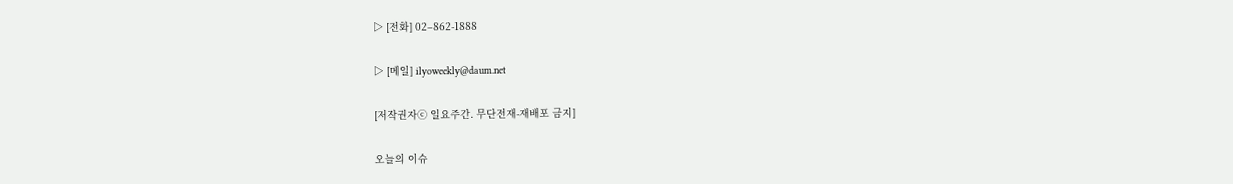▷ [전화] 02–862-1888

▷ [메일] ilyoweekly@daum.net

[저작권자ⓒ 일요주간. 무단전재-재배포 금지]

오늘의 이슈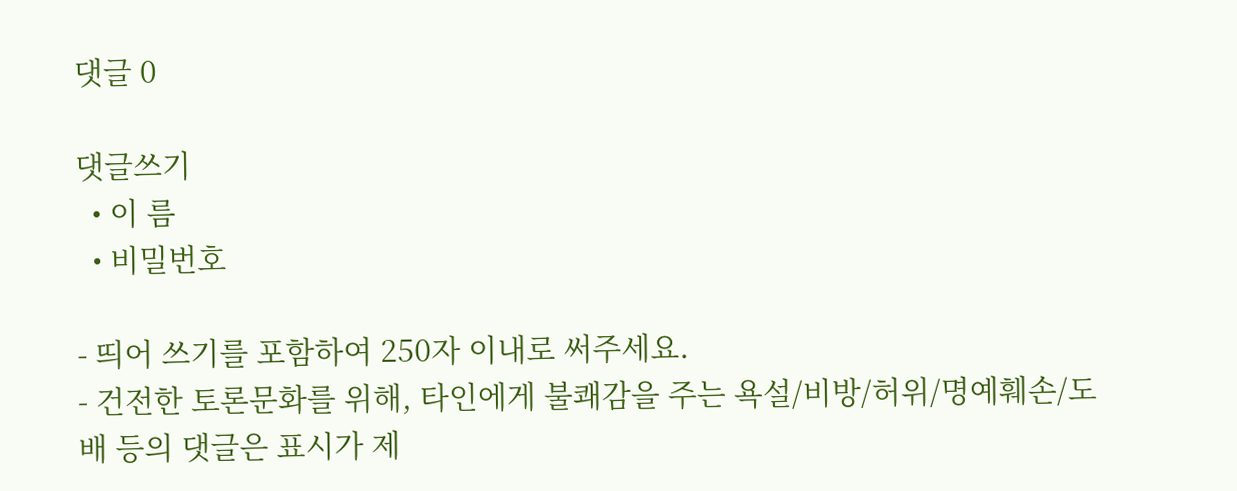댓글 0

댓글쓰기
  • 이 름
  • 비밀번호

- 띄어 쓰기를 포함하여 250자 이내로 써주세요.
- 건전한 토론문화를 위해, 타인에게 불쾌감을 주는 욕설/비방/허위/명예훼손/도배 등의 댓글은 표시가 제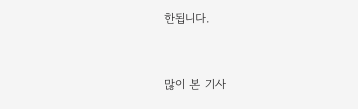한됩니다.


많이 본 기사